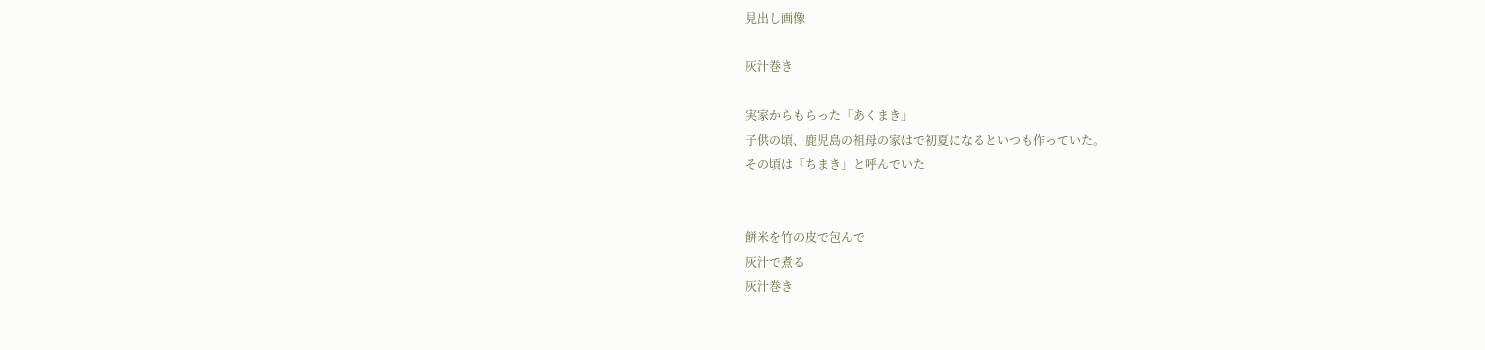見出し画像

灰汁巻き

実家からもらった「あくまき」
子供の頃、鹿児島の祖母の家はで初夏になるといつも作っていた。
その頃は「ちまき」と呼んでいた


餅米を竹の皮で包んで
灰汁で煮る
灰汁巻き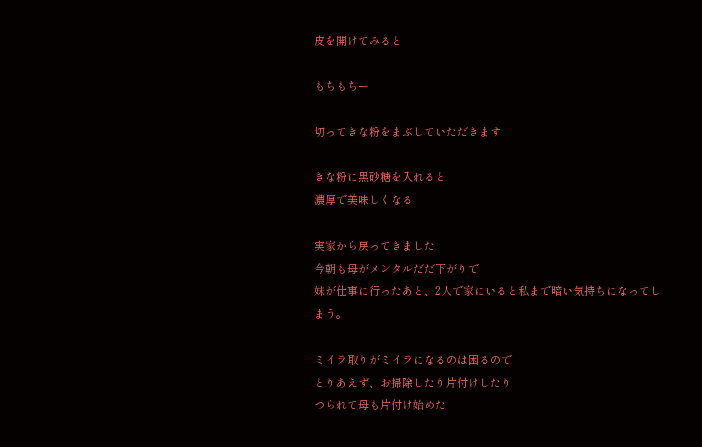皮を開けてみると

もちもちー

切ってきな粉をまぶしていただきます

きな粉に黒砂糖を入れると
濃厚で美味しくなる

実家から戻ってきました
今朝も母がメンタルだだ下がりで
妹が仕事に行ったあと、2人で家にいると私まで暗い気持ちになってしまう。

ミイラ取りがミイラになるのは困るので
とりあえず、お掃除したり片付けしたり
つられて母も片付け始めた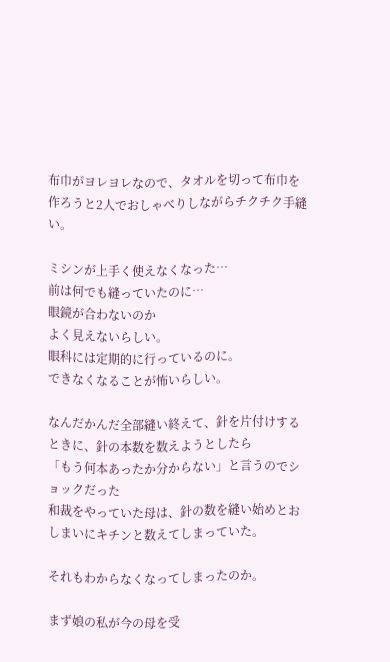布巾がヨレヨレなので、タオルを切って布巾を作ろうと2人でおしゃべりしながらチクチク手縫い。

ミシンが上手く使えなくなった…
前は何でも縫っていたのに…
眼鏡が合わないのか
よく見えないらしい。
眼科には定期的に行っているのに。
できなくなることが怖いらしい。

なんだかんだ全部縫い終えて、針を片付けするときに、針の本数を数えようとしたら
「もう何本あったか分からない」と言うのでショックだった
和裁をやっていた母は、針の数を縫い始めとおしまいにキチンと数えてしまっていた。

それもわからなくなってしまったのか。

まず娘の私が今の母を受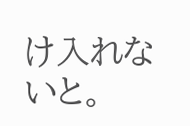け入れないと。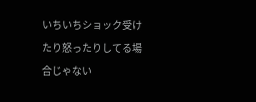いちいちショック受けたり怒ったりしてる場合じゃない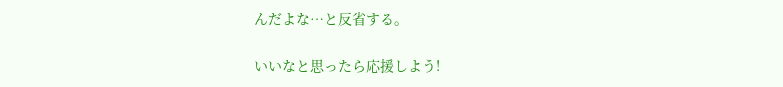んだよな…と反省する。

いいなと思ったら応援しよう!